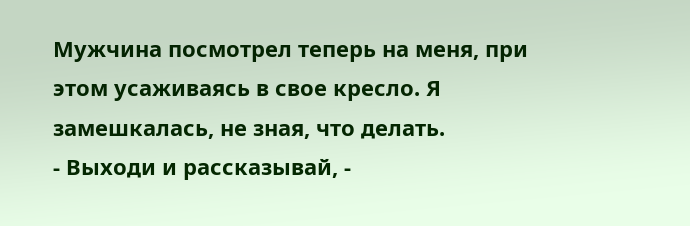Мужчина посмотрел теперь на меня, при этом усаживаясь в свое кресло. Я замешкалась, не зная, что делать.
- Выходи и рассказывай, -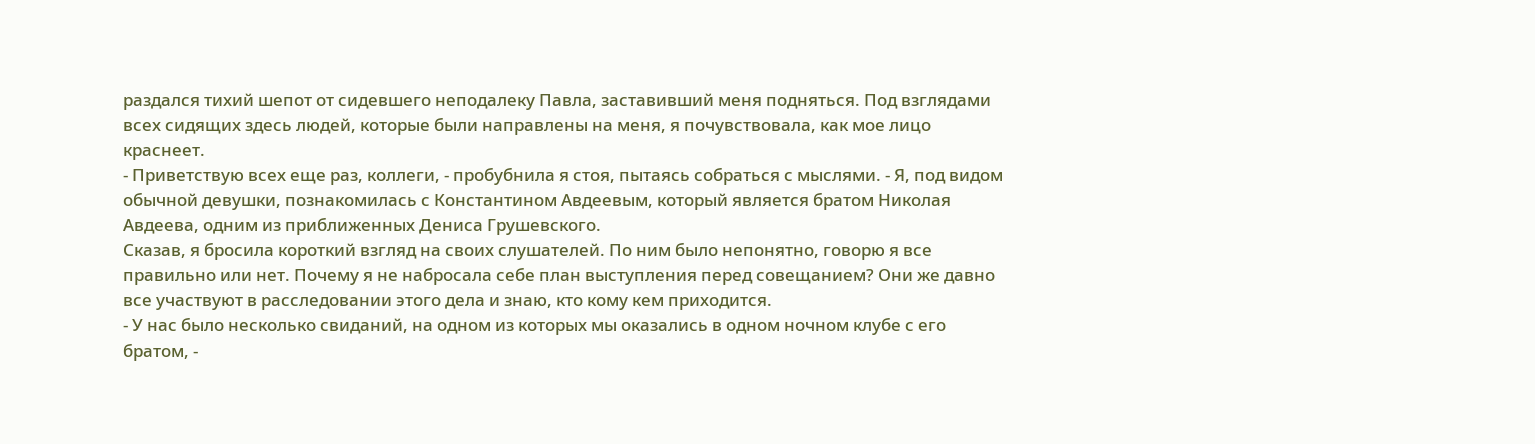раздался тихий шепот от сидевшего неподалеку Павла, заставивший меня подняться. Под взглядами всех сидящих здесь людей, которые были направлены на меня, я почувствовала, как мое лицо краснеет.
- Приветствую всех еще раз, коллеги, - пробубнила я стоя, пытаясь собраться с мыслями. - Я, под видом обычной девушки, познакомилась с Константином Авдеевым, который является братом Николая Авдеева, одним из приближенных Дениса Грушевского.
Сказав, я бросила короткий взгляд на своих слушателей. По ним было непонятно, говорю я все правильно или нет. Почему я не набросала себе план выступления перед совещанием? Они же давно все участвуют в расследовании этого дела и знаю, кто кому кем приходится.
- У нас было несколько свиданий, на одном из которых мы оказались в одном ночном клубе с его братом, -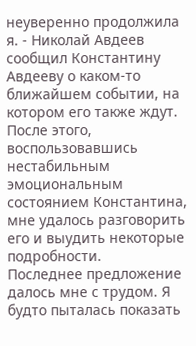неуверенно продолжила я. - Николай Авдеев сообщил Константину Авдееву о каком-то ближайшем событии, на котором его также ждут. После этого, воспользовавшись нестабильным эмоциональным состоянием Константина, мне удалось разговорить его и выудить некоторые подробности.
Последнее предложение далось мне с трудом. Я будто пыталась показать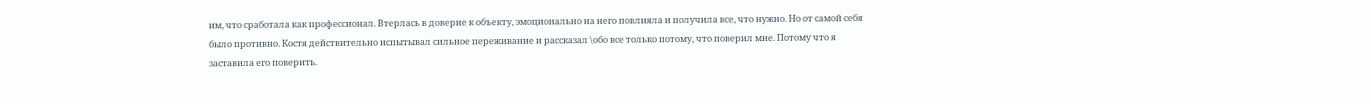им, что сработала как профессионал. Втерлась в доверие к объекту, эмоционально на него повлияла и получила все, что нужно. Но от самой себя было противно. Костя действительно испытывал сильное переживание и рассказал \обо все только потому, что поверил мне. Потому что я заставила его поверить.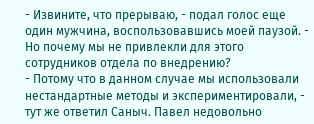- Извините, что прерываю, - подал голос еще один мужчина, воспользовавшись моей паузой. - Но почему мы не привлекли для этого сотрудников отдела по внедрению?
- Потому что в данном случае мы использовали нестандартные методы и экспериментировали, - тут же ответил Саныч. Павел недовольно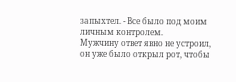запыхтел. - Все было под моим личным контролем.
Мужчину ответ явно не устроил, он уже было открыл рот, чтобы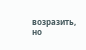возразить, но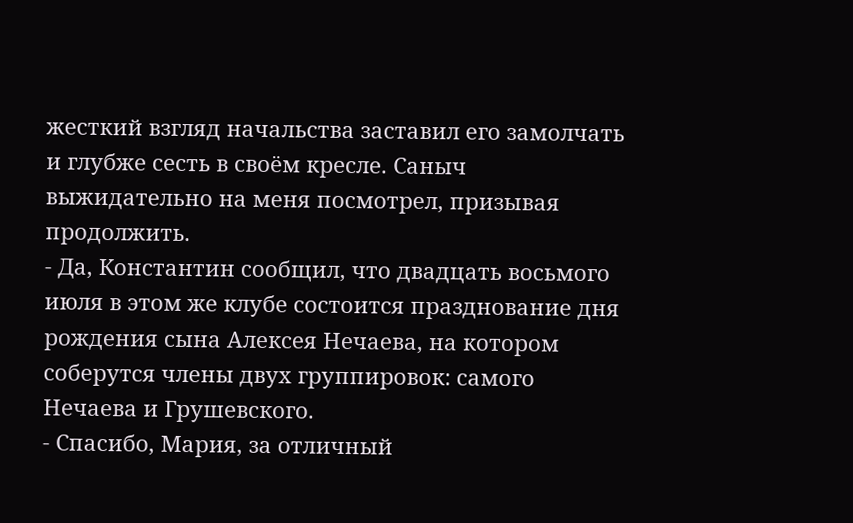жесткий взгляд начальства заставил его замолчать и глубже сесть в своём кресле. Саныч выжидательно на меня посмотрел, призывая продолжить.
- Да, Константин сообщил, что двадцать восьмого июля в этом же клубе состоится празднование дня рождения сына Алексея Нечаева, на котором соберутся члены двух группировок: самого Нечаева и Грушевского.
- Спасибо, Мария, за отличный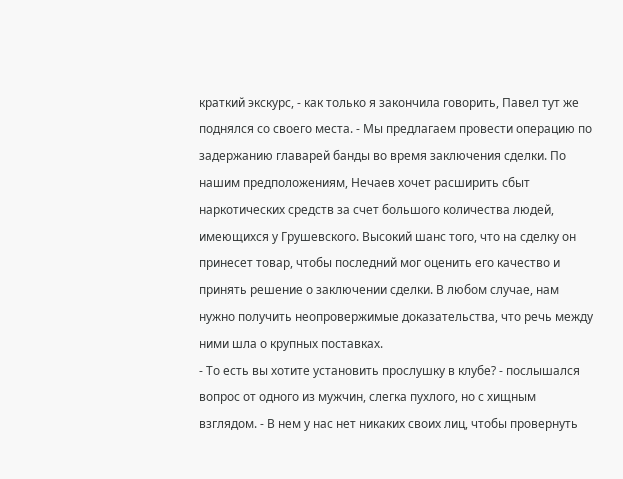краткий экскурс, - как только я закончила говорить, Павел тут же поднялся со своего места. - Мы предлагаем провести операцию по задержанию главарей банды во время заключения сделки. По нашим предположениям, Нечаев хочет расширить сбыт наркотических средств за счет большого количества людей, имеющихся у Грушевского. Высокий шанс того, что на сделку он принесет товар, чтобы последний мог оценить его качество и принять решение о заключении сделки. В любом случае, нам нужно получить неопровержимые доказательства, что речь между ними шла о крупных поставках.
- То есть вы хотите установить прослушку в клубе? - послышался вопрос от одного из мужчин, слегка пухлого, но с хищным взглядом. - В нем у нас нет никаких своих лиц, чтобы провернуть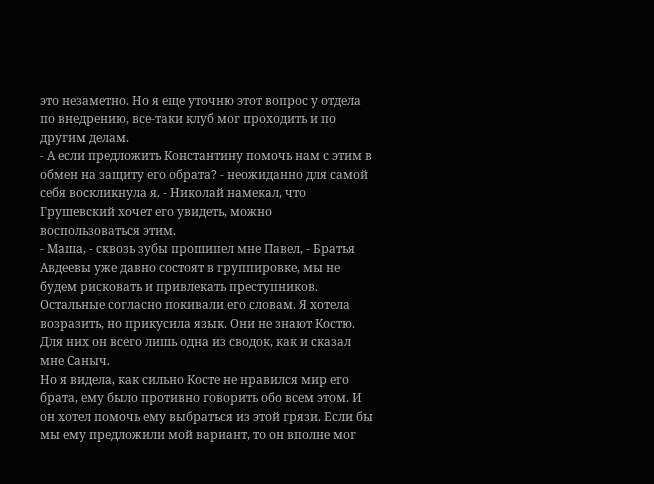это незаметно. Но я еще уточню этот вопрос у отдела по внедрению, все-таки клуб мог проходить и по другим делам.
- А если предложить Константину помочь нам с этим в обмен на защиту его обрата? - неожиданно для самой себя воскликнула я. - Николай намекал, что Грушевский хочет его увидеть, можно воспользоваться этим.
- Маша, - сквозь зубы прошипел мне Павел, - Братья Авдеевы уже давно состоят в группировке, мы не будем рисковать и привлекать преступников.
Остальные согласно покивали его словам. Я хотела возразить, но прикусила язык. Они не знают Костю. Для них он всего лишь одна из сводок, как и сказал мне Саныч.
Но я видела, как сильно Косте не нравился мир его брата, ему было противно говорить обо всем этом. И он хотел помочь ему выбраться из этой грязи. Если бы мы ему предложили мой вариант, то он вполне мог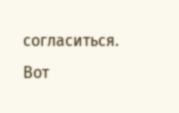согласиться.
Вот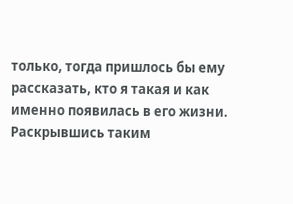только, тогда пришлось бы ему рассказать, кто я такая и как именно появилась в его жизни. Раскрывшись таким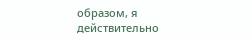образом, я действительно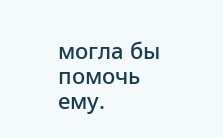могла бы помочь ему.